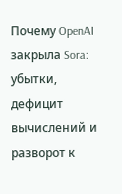Почему OpenAI закрыла Sora: убытки, дефицит вычислений и разворот к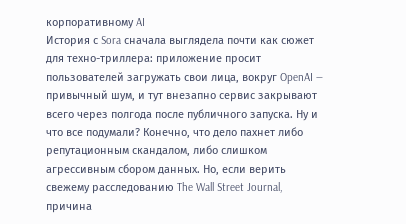корпоративному AI
История с Sora сначала выглядела почти как сюжет для техно-триллера: приложение просит пользователей загружать свои лица, вокруг OpenAI — привычный шум, и тут внезапно сервис закрывают всего через полгода после публичного запуска. Ну и что все подумали? Конечно, что дело пахнет либо репутационным скандалом, либо слишком агрессивным сбором данных. Но, если верить свежему расследованию The Wall Street Journal, причина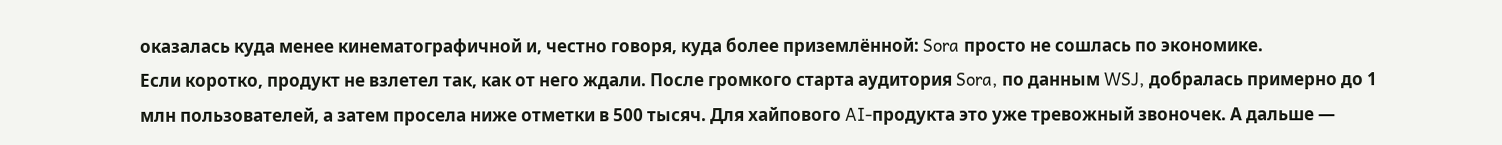оказалась куда менее кинематографичной и, честно говоря, куда более приземлённой: Sora просто не сошлась по экономике.
Если коротко, продукт не взлетел так, как от него ждали. После громкого старта аудитория Sora, по данным WSJ, добралась примерно до 1 млн пользователей, а затем просела ниже отметки в 500 тысяч. Для хайпового AI-продукта это уже тревожный звоночек. А дальше —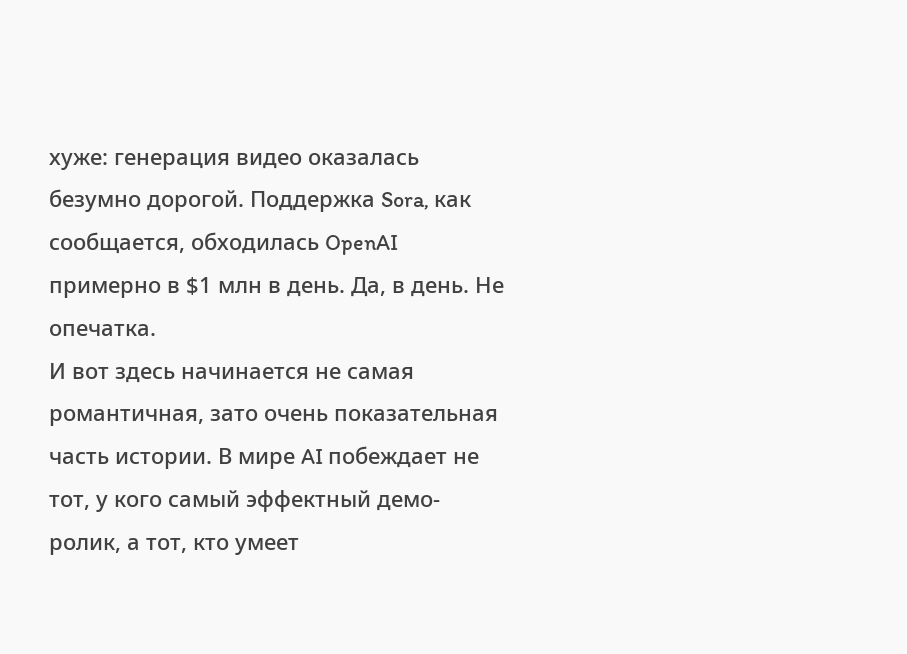хуже: генерация видео оказалась безумно дорогой. Поддержка Sora, как сообщается, обходилась OpenAI примерно в $1 млн в день. Да, в день. Не опечатка.
И вот здесь начинается не самая романтичная, зато очень показательная часть истории. В мире AI побеждает не тот, у кого самый эффектный демо-ролик, а тот, кто умеет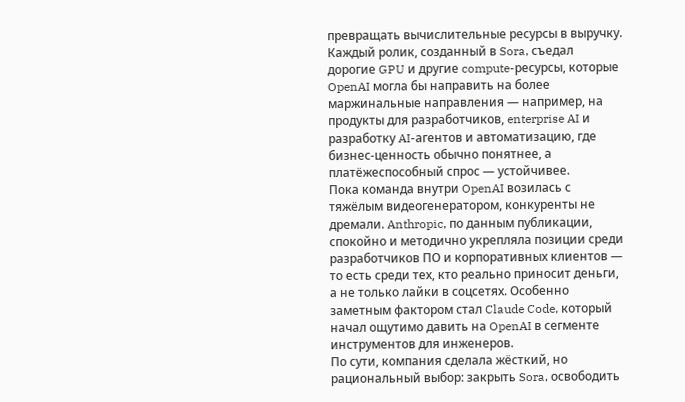превращать вычислительные ресурсы в выручку. Каждый ролик, созданный в Sora, съедал дорогие GPU и другие compute-ресурсы, которые OpenAI могла бы направить на более маржинальные направления — например, на продукты для разработчиков, enterprise AI и разработку AI-агентов и автоматизацию, где бизнес-ценность обычно понятнее, а платёжеспособный спрос — устойчивее.
Пока команда внутри OpenAI возилась с тяжёлым видеогенератором, конкуренты не дремали. Anthropic, по данным публикации, спокойно и методично укрепляла позиции среди разработчиков ПО и корпоративных клиентов — то есть среди тех, кто реально приносит деньги, а не только лайки в соцсетях. Особенно заметным фактором стал Claude Code, который начал ощутимо давить на OpenAI в сегменте инструментов для инженеров.
По сути, компания сделала жёсткий, но рациональный выбор: закрыть Sora, освободить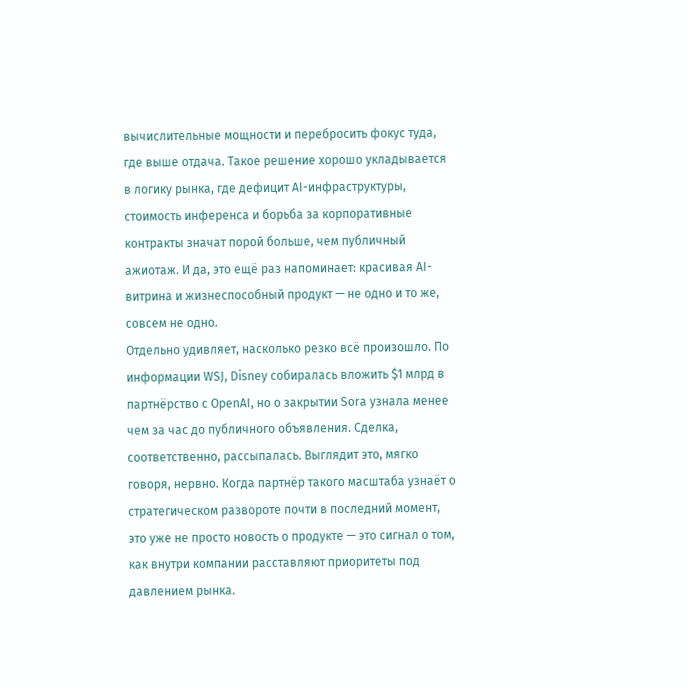вычислительные мощности и перебросить фокус туда, где выше отдача. Такое решение хорошо укладывается в логику рынка, где дефицит AI-инфраструктуры, стоимость инференса и борьба за корпоративные контракты значат порой больше, чем публичный ажиотаж. И да, это ещё раз напоминает: красивая AI-витрина и жизнеспособный продукт — не одно и то же, совсем не одно.
Отдельно удивляет, насколько резко всё произошло. По информации WSJ, Disney собиралась вложить $1 млрд в партнёрство с OpenAI, но о закрытии Sora узнала менее чем за час до публичного объявления. Сделка, соответственно, рассыпалась. Выглядит это, мягко говоря, нервно. Когда партнёр такого масштаба узнаёт о стратегическом развороте почти в последний момент, это уже не просто новость о продукте — это сигнал о том, как внутри компании расставляют приоритеты под давлением рынка.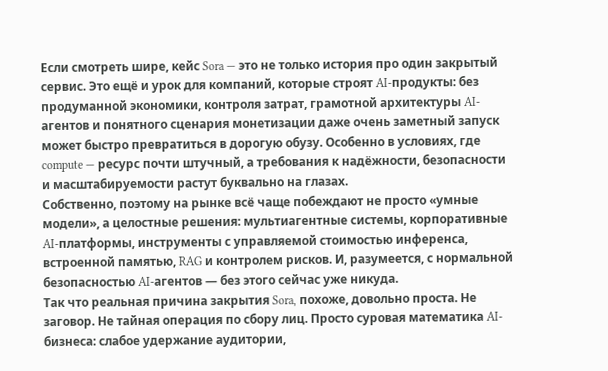Если смотреть шире, кейс Sora — это не только история про один закрытый сервис. Это ещё и урок для компаний, которые строят AI-продукты: без продуманной экономики, контроля затрат, грамотной архитектуры AI-агентов и понятного сценария монетизации даже очень заметный запуск может быстро превратиться в дорогую обузу. Особенно в условиях, где compute — ресурс почти штучный, а требования к надёжности, безопасности и масштабируемости растут буквально на глазах.
Собственно, поэтому на рынке всё чаще побеждают не просто «умные модели», а целостные решения: мультиагентные системы, корпоративные AI-платформы, инструменты с управляемой стоимостью инференса, встроенной памятью, RAG и контролем рисков. И, разумеется, с нормальной безопасностью AI-агентов — без этого сейчас уже никуда.
Так что реальная причина закрытия Sora, похоже, довольно проста. Не заговор. Не тайная операция по сбору лиц. Просто суровая математика AI-бизнеса: слабое удержание аудитории,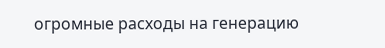огромные расходы на генерацию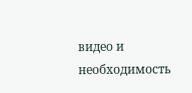видео и необходимость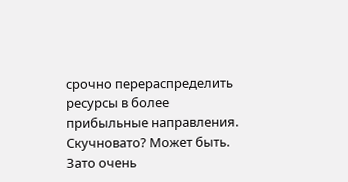срочно перераспределить ресурсы в более прибыльные направления. Скучновато? Может быть. Зато очень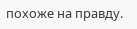похоже на правду.